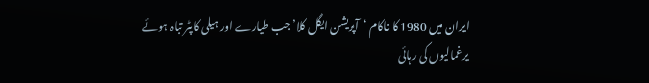ایران میں 1980 کا ناکام ‘آپریشن ایگل کلا’ جب طیارے اور ہیلی کاپٹر تباہ ہوئے
یرغمالیوں کی رہائی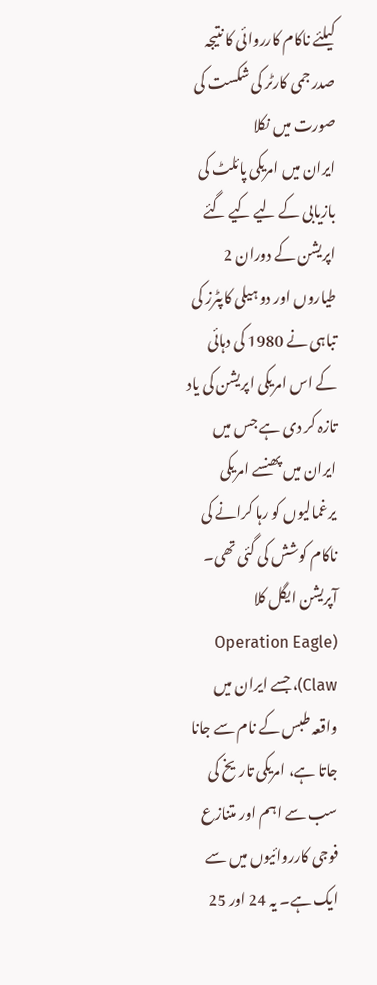کیلئے ناکام کارروائی کا نتیجہ صدر جمی کارٹر کی شکست کی صورت میں نکلا
ایران میں امریکی پائلٹ کی بازیابی کے لیے کیے گئے اپریشن کے دوران 2 طیاروں اور دو ہیلی کاپٹرز کی تباہی نے 1980 کی دہائی کے اس امریکی اپریشن کی یاد تازہ کر دی ہے جس میں ایران میں پھنسے امریکی یرغمالیوں کو رہا کرانے کی ناکام کوشش کی گئی تھی۔
آپریشن ایگل کلا (Operation Eagle Claw)، جسے ایران میں واقعہ طبس کے نام سے جانا جاتا ہے، امریکی تاریخ کی سب سے اہم اور متنازع فوجی کارروائیوں میں سے ایک ہے۔ یہ 24 اور 25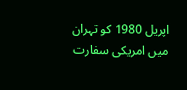اپریل 1980 کو تہران میں امریکی سفارت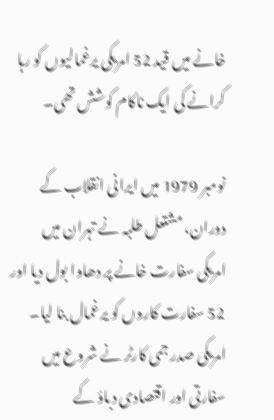خانے میں قید 52 امریکی یرغمالیوں کو رہا کرانے کی ایک ناکام کوشش تھی۔

نومبر 1979 میں ایرانی انقلاب کے دوران، مشتعل طلبہ نے تہران میں امریکی سفارت خانے پر دھاوا بول دیا اور 52 سفارت کاروں کو یرغمال بنا لیا۔ امریکی صدر جمی کارٹر نے شروع میں سفارتی اور اقتصادی دباؤ کے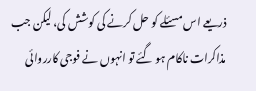ذریعے اس مسئلے کو حل کرنے کی کوشش کی، لیکن جب مذاکرات ناکام ہو گئے تو انہوں نے فوجی کارروائی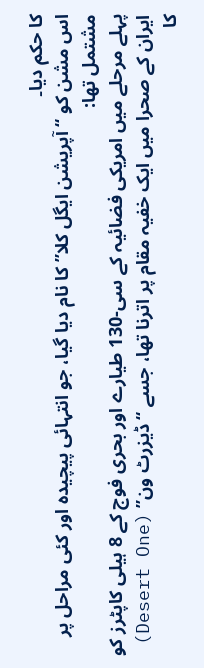کا حکم دیا۔
اس مشن کو “آپریشن ایگل کلا” کا نام دیا گیا، جو انتہائی پیچیدہ اور کئی مراحل پر مشتمل تھا:
پہلے مرحلے میں امریکی فضائیہ کے سی-130 طیارے اور بحری فوج کے 8 ہیلی کاپٹرز کو ایران کے صحرا میں ایک خفیہ مقام پر اترنا تھا، جسے “ڈیزرٹ ون” (Desert One) کا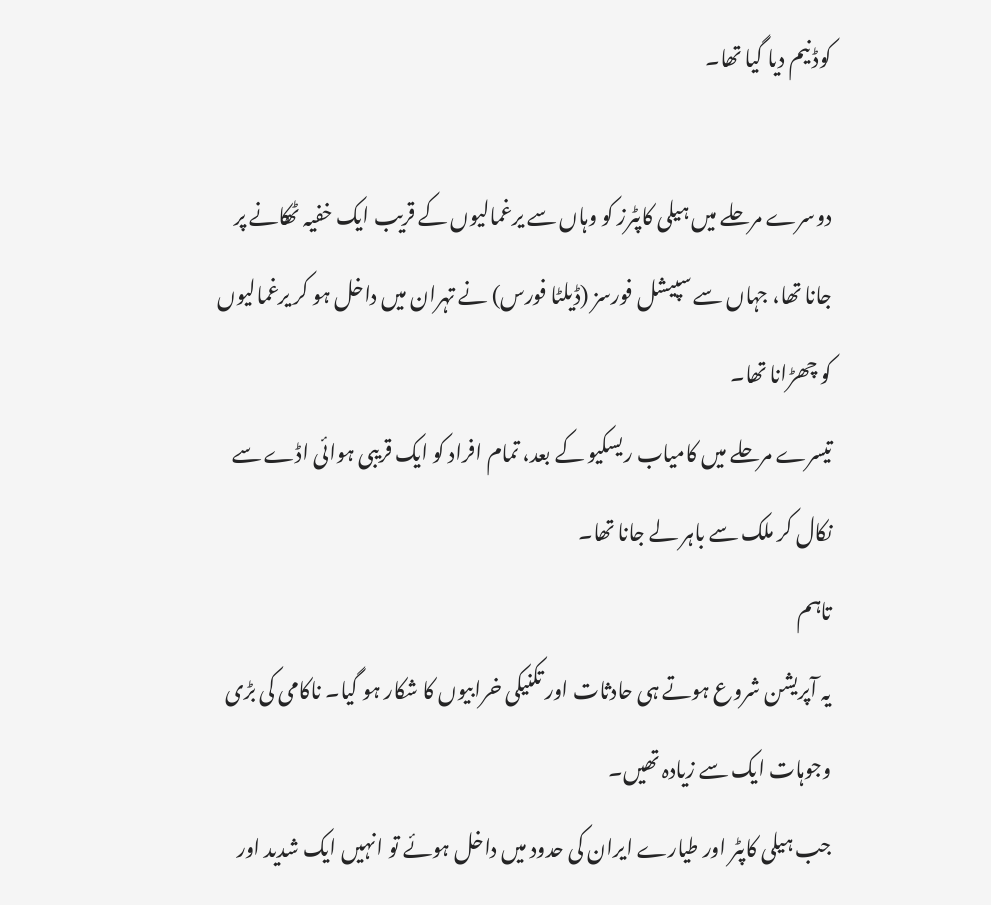کوڈ نیم دیا گیا تھا۔

دوسرے مرحلے میں ہیلی کاپٹرز کو وہاں سے یرغمالیوں کے قریب ایک خفیہ ٹھکانے پر جانا تھا، جہاں سے سپیشل فورسز (ڈیلٹا فورس) نے تہران میں داخل ہو کر یرغمالیوں کو چھڑانا تھا۔
تیسرے مرحلے میں کامیاب ریسکیو کے بعد، تمام افراد کو ایک قریبی ہوائی اڈے سے نکال کر ملک سے باہر لے جانا تھا۔
تاہم
یہ آپریشن شروع ہوتے ہی حادثات اور تکنیکی خرابیوں کا شکار ہو گیا۔ ناکامی کی بڑی وجوہات ایک سے زیادہ تھیں۔
جب ہیلی کاپٹر اور طیارے ایران کی حدود میں داخل ہوئے تو انہیں ایک شدید اور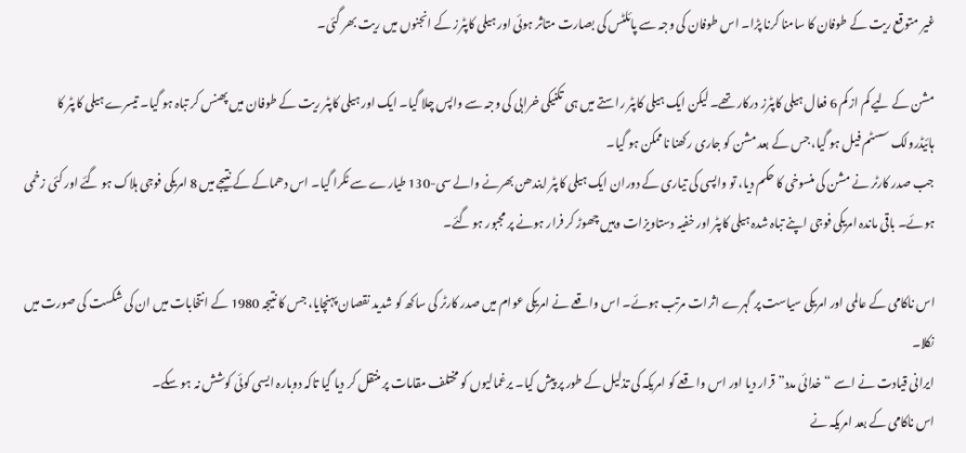غیر متوقع ریت کے طوفان کا سامنا کرنا پڑا۔ اس طوفان کی وجہ سے پائلٹس کی بصارت متاثر ہوئی اور ہیلی کاپٹرز کے انجنوں میں ریت بھر گئی۔

مشن کے لیے کم از کم 6 فعال ہیلی کاپٹرز درکار تھے۔ لیکن ایک ہیلی کاپٹر راستے میں ہی تکنیکی خرابی کی وجہ سے واپس چلا گیا۔ ایک اور ہیلی کاپٹر ریت کے طوفان میں پھنس کر تباہ ہو گیا۔ تیسرے ہیلی کاپٹر کا ہائیڈرولک سسٹم فیل ہو گیا، جس کے بعد مشن کو جاری رکھنا ناممکن ہو گیا۔
جب صدر کارٹر نے مشن کی منسوخی کا حکم دیا، تو واپسی کی تیاری کے دوران ایک ہیلی کاپٹر ایندھن بھرنے والے سی-130 طیارے سے ٹکرا گیا۔ اس دھماکے کے نتیجے میں 8 امریکی فوجی ہلاک ہو گئے اور کئی زخمی ہوئے۔ باقی ماندہ امریکی فوجی اپنے تباہ شدہ ہیلی کاپٹر اور خفیہ دستاویزات وہیں چھوڑ کر فرار ہونے پر مجبور ہو گئے۔

اس ناکامی کے عالمی اور امریکی سیاست پر گہرے اثرات مرتب ہوئے۔ اس واقعے نے امریکی عوام میں صدر کارٹر کی ساکھ کو شدید نقصان پہنچایا، جس کا نتیجہ 1980 کے انتخابات میں ان کی شکست کی صورت میں نکلا۔
ایرانی قیادت نے اسے “خدائی مدد” قرار دیا اور اس واقعے کو امریکہ کی تذلیل کے طور پر پیش کیا۔ یرغمالیوں کو مختلف مقامات پر منتقل کر دیا گیا تاکہ دوبارہ ایسی کوئی کوشش نہ ہو سکے۔
اس ناکامی کے بعد امریکہ نے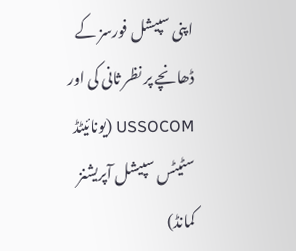اپنی سپیشل فورسز کے ڈھانچے پر نظر ثانی کی اور USSOCOM (یونائیٹڈ سٹیٹس سپیشل آپریشنز کمانڈ)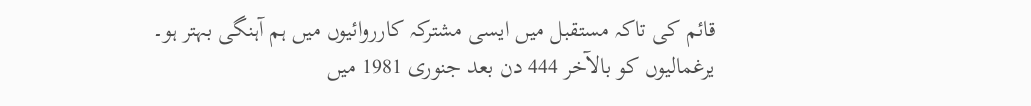قائم کی تاکہ مستقبل میں ایسی مشترکہ کارروائیوں میں ہم آہنگی بہتر ہو۔
یرغمالیوں کو بالآخر 444 دن بعد جنوری 1981 میں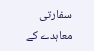سفارتی معاہدے کے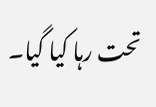تحت رہا کیا گیا۔